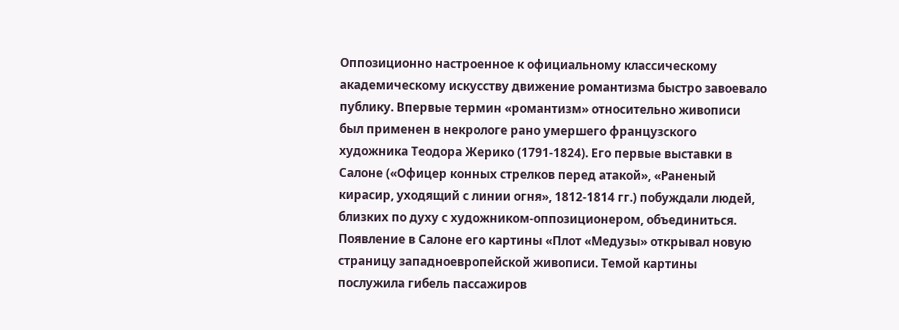Оппозиционно настроенное к официальному классическому академическому искусству движение романтизма быстро завоевало публику. Впервые термин «романтизм» относительно живописи был применен в некрологе рано умершего французского художника Теодора Жерико (1791-1824). Его первые выставки в Салоне («Офицер конных стрелков перед атакой», «Раненый кирасир, уходящий с линии огня», 1812-1814 гг.) побуждали людей, близких по духу с художником-оппозиционером, объединиться. Появление в Салоне его картины «Плот «Медузы» открывал новую страницу западноевропейской живописи. Темой картины послужила гибель пассажиров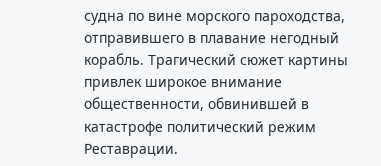судна по вине морского пароходства, отправившего в плавание негодный корабль. Трагический сюжет картины привлек широкое внимание общественности, обвинившей в катастрофе политический режим Реставрации.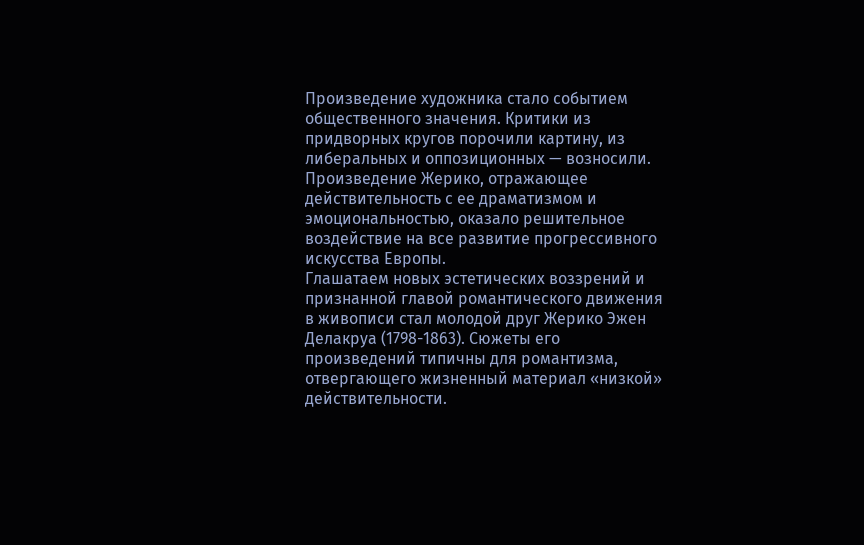Произведение художника стало событием общественного значения. Критики из придворных кругов порочили картину, из либеральных и оппозиционных — возносили. Произведение Жерико, отражающее действительность с ее драматизмом и эмоциональностью, оказало решительное воздействие на все развитие прогрессивного искусства Европы.
Глашатаем новых эстетических воззрений и признанной главой романтического движения в живописи стал молодой друг Жерико Эжен Делакруа (1798-1863). Сюжеты его произведений типичны для романтизма, отвергающего жизненный материал «низкой» действительности.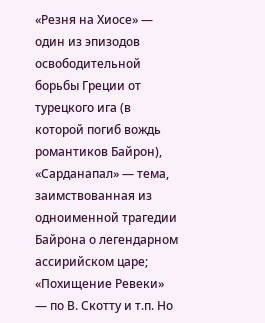«Резня на Хиосе» — один из эпизодов освободительной борьбы Греции от турецкого ига (в которой погиб вождь романтиков Байрон), «Сарданапал» — тема, заимствованная из одноименной трагедии Байрона о легендарном ассирийском царе; «Похищение Ревеки» — по В. Скотту и т.п. Но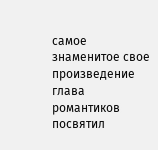самое знаменитое свое произведение глава романтиков посвятил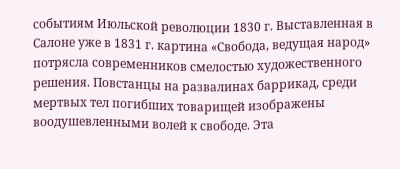событиям Июльской революции 1830 г. Выставленная в Салоне уже в 1831 г. картина «Свобода, ведущая народ» потрясла современников смелостью художественного решения. Повстанцы на развалинах баррикад, среди мертвых тел погибших товарищей изображены воодушевленными волей к свободе. Эта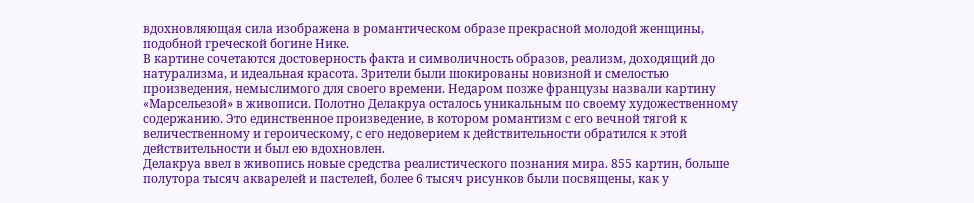вдохновляющая сила изображена в романтическом образе прекрасной молодой женщины, подобной греческой богине Нике.
В картине сочетаются достоверность факта и символичность образов, реализм, доходящий до натурализма, и идеальная красота. Зрители были шокированы новизной и смелостью произведения, немыслимого для своего времени. Недаром позже французы назвали картину «Марсельезой» в живописи. Полотно Делакруа осталось уникальным по своему художественному содержанию. Это единственное произведение, в котором романтизм с его вечной тягой к величественному и героическому, с его недоверием к действительности обратился к этой действительности и был ею вдохновлен.
Делакруа ввел в живопись новые средства реалистического познания мира. 855 картин, больше полутора тысяч акварелей и пастелей, более 6 тысяч рисунков были посвящены, как у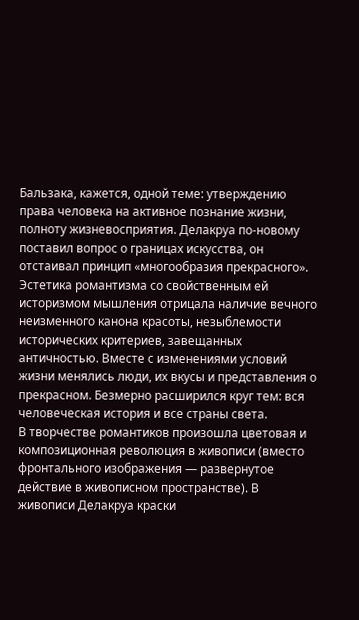Бальзака, кажется, одной теме: утверждению права человека на активное познание жизни, полноту жизневосприятия. Делакруа по-новому поставил вопрос о границах искусства, он отстаивал принцип «многообразия прекрасного». Эстетика романтизма со свойственным ей историзмом мышления отрицала наличие вечного неизменного канона красоты, незыблемости исторических критериев, завещанных античностью. Вместе с изменениями условий жизни менялись люди, их вкусы и представления о прекрасном. Безмерно расширился круг тем: вся человеческая история и все страны света.
В творчестве романтиков произошла цветовая и композиционная революция в живописи (вместо фронтального изображения — развернутое действие в живописном пространстве). В живописи Делакруа краски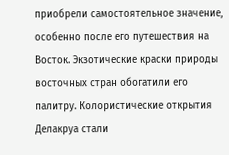приобрели самостоятельное значение, особенно после его путешествия на Восток. Экзотические краски природы восточных стран обогатили его палитру. Колористические открытия Делакруа стали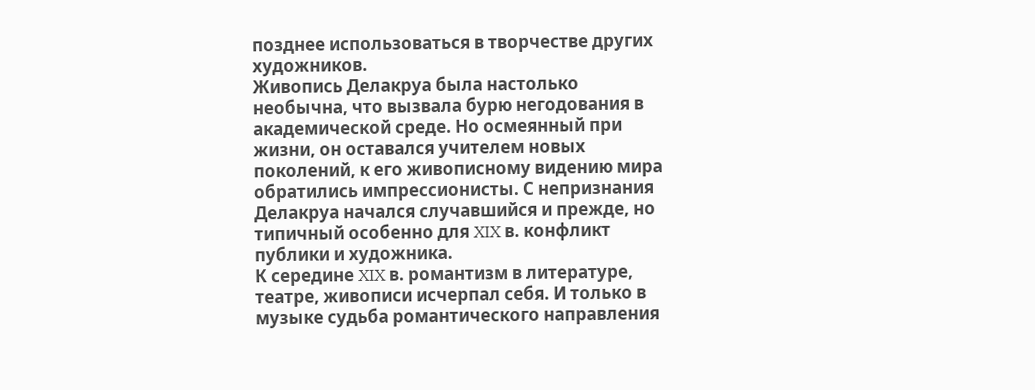позднее использоваться в творчестве других художников.
Живопись Делакруа была настолько необычна, что вызвала бурю негодования в академической среде. Но осмеянный при жизни, он оставался учителем новых поколений, к его живописному видению мира обратились импрессионисты. С непризнания Делакруа начался случавшийся и прежде, но типичный особенно для XIX в. конфликт публики и художника.
К середине XIX в. романтизм в литературе, театре, живописи исчерпал себя. И только в музыке судьба романтического направления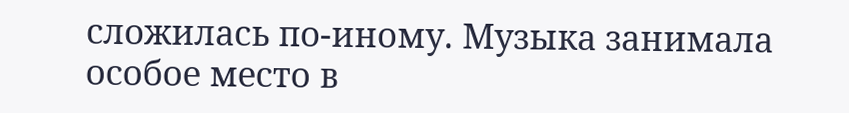сложилась по-иному. Музыка занимала особое место в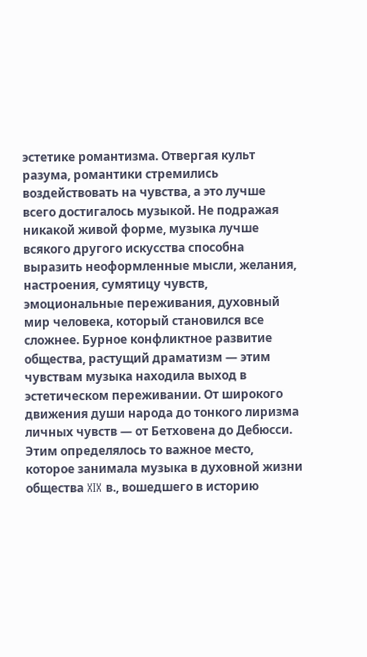эстетике романтизма. Отвергая культ разума, романтики стремились воздействовать на чувства, а это лучше всего достигалось музыкой. Не подражая никакой живой форме, музыка лучше всякого другого искусства способна выразить неоформленные мысли, желания, настроения, сумятицу чувств, эмоциональные переживания, духовный мир человека, который становился все сложнее. Бурное конфликтное развитие общества, растущий драматизм — этим чувствам музыка находила выход в эстетическом переживании. От широкого движения души народа до тонкого лиризма личных чувств — от Бетховена до Дебюсси. Этим определялось то важное место, которое занимала музыка в духовной жизни общества XIX в., вошедшего в историю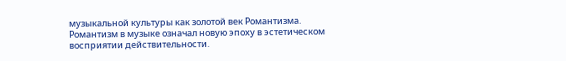музыкальной культуры как золотой век Романтизма. Романтизм в музыке означал новую эпоху в эстетическом восприятии действительности.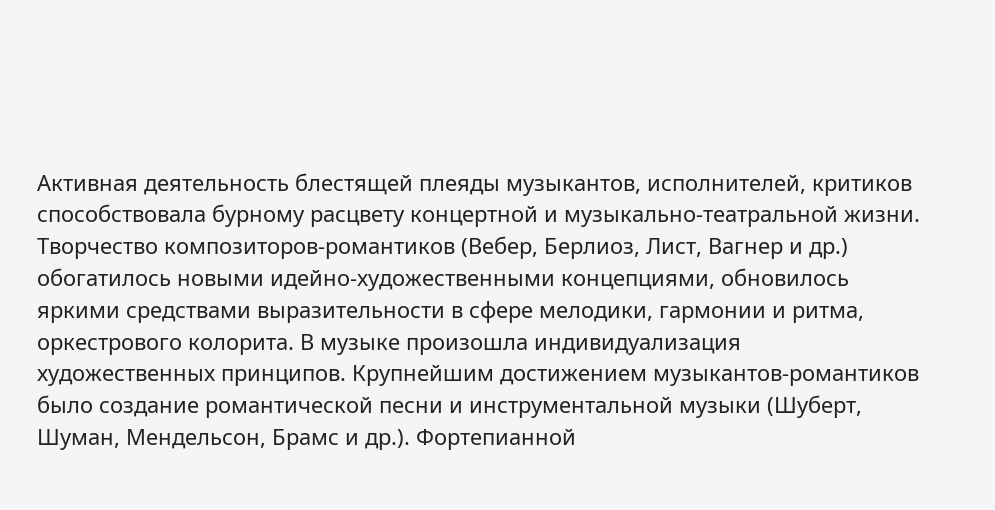Активная деятельность блестящей плеяды музыкантов, исполнителей, критиков способствовала бурному расцвету концертной и музыкально-театральной жизни. Творчество композиторов-романтиков (Вебер, Берлиоз, Лист, Вагнер и др.) обогатилось новыми идейно-художественными концепциями, обновилось яркими средствами выразительности в сфере мелодики, гармонии и ритма, оркестрового колорита. В музыке произошла индивидуализация художественных принципов. Крупнейшим достижением музыкантов-романтиков было создание романтической песни и инструментальной музыки (Шуберт, Шуман, Мендельсон, Брамс и др.). Фортепианной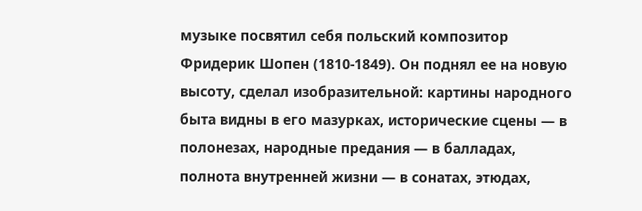музыке посвятил себя польский композитор Фридерик Шопен (1810-1849). Он поднял ее на новую высоту, сделал изобразительной: картины народного быта видны в его мазурках, исторические сцены — в полонезах, народные предания — в балладах, полнота внутренней жизни — в сонатах, этюдах,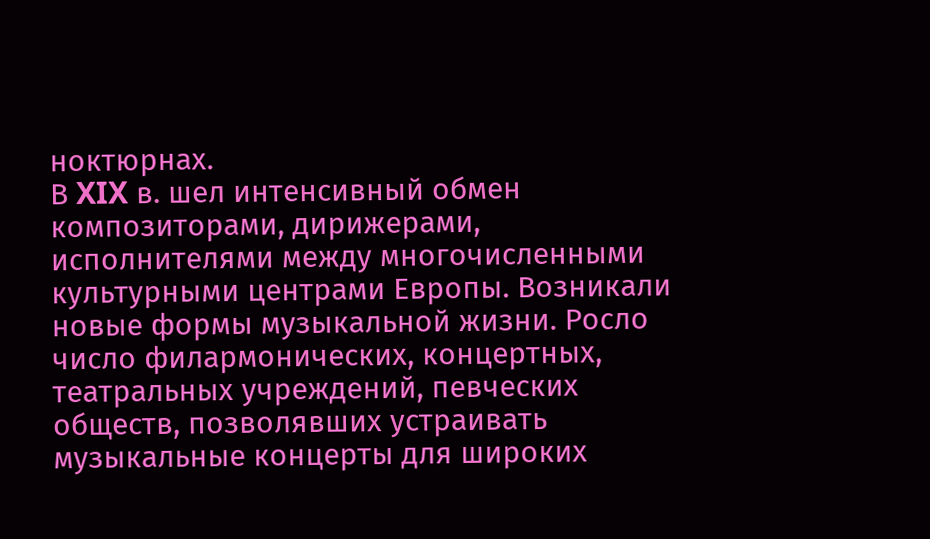ноктюрнах.
В XIX в. шел интенсивный обмен композиторами, дирижерами, исполнителями между многочисленными культурными центрами Европы. Возникали новые формы музыкальной жизни. Росло число филармонических, концертных, театральных учреждений, певческих обществ, позволявших устраивать музыкальные концерты для широких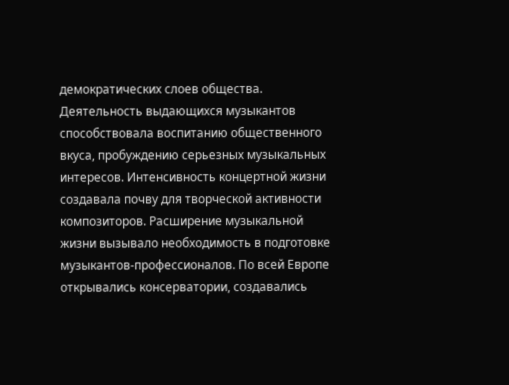демократических слоев общества. Деятельность выдающихся музыкантов способствовала воспитанию общественного вкуса, пробуждению серьезных музыкальных интересов. Интенсивность концертной жизни создавала почву для творческой активности композиторов. Расширение музыкальной жизни вызывало необходимость в подготовке музыкантов-профессионалов. По всей Европе открывались консерватории, создавались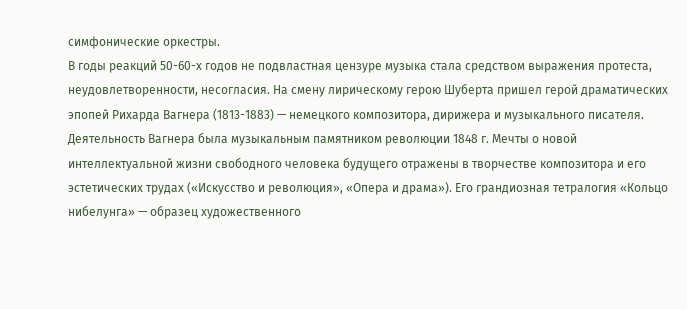симфонические оркестры.
В годы реакций 50-60-х годов не подвластная цензуре музыка стала средством выражения протеста, неудовлетворенности, несогласия. На смену лирическому герою Шуберта пришел герой драматических эпопей Рихарда Вагнера (1813-1883) — немецкого композитора, дирижера и музыкального писателя.
Деятельность Вагнера была музыкальным памятником революции 1848 г. Мечты о новой интеллектуальной жизни свободного человека будущего отражены в творчестве композитора и его эстетических трудах («Искусство и революция», «Опера и драма»). Его грандиозная тетралогия «Кольцо нибелунга» — образец художественного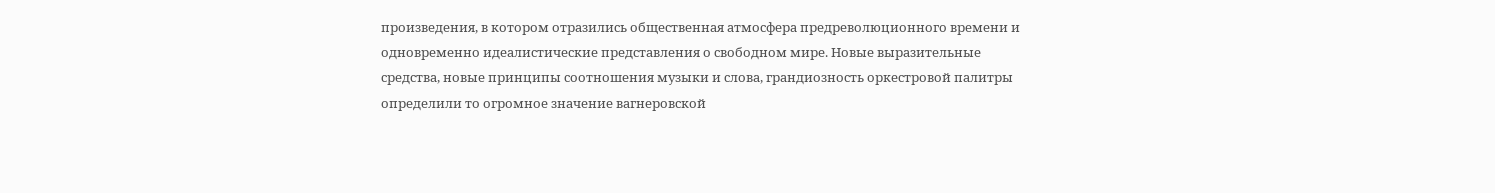произведения, в котором отразились общественная атмосфера предреволюционного времени и одновременно идеалистические представления о свободном мире. Новые выразительные средства, новые принципы соотношения музыки и слова, грандиозность оркестровой палитры определили то огромное значение вагнеровской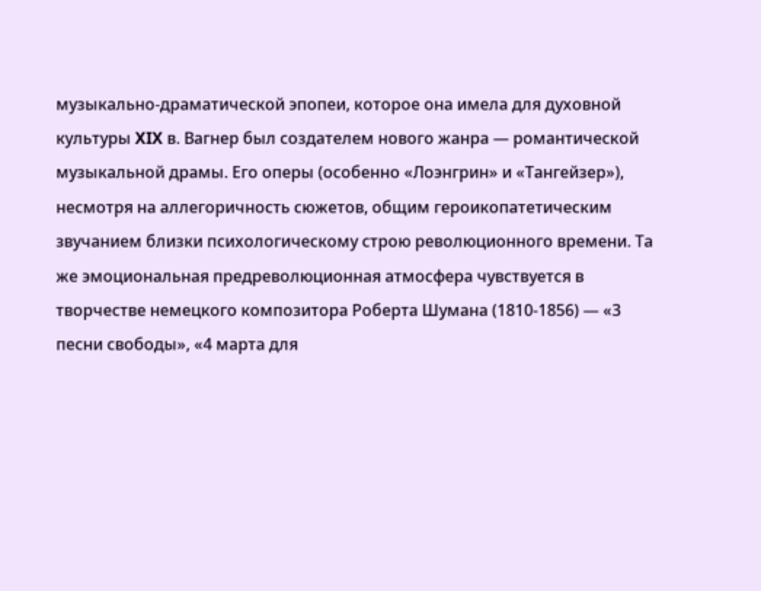музыкально-драматической эпопеи, которое она имела для духовной культуры XIX в. Вагнер был создателем нового жанра — романтической музыкальной драмы. Его оперы (особенно «Лоэнгрин» и «Тангейзер»), несмотря на аллегоричность сюжетов, общим героикопатетическим звучанием близки психологическому строю революционного времени. Та же эмоциональная предреволюционная атмосфера чувствуется в творчестве немецкого композитора Роберта Шумана (1810-1856) — «3 песни свободы», «4 марта для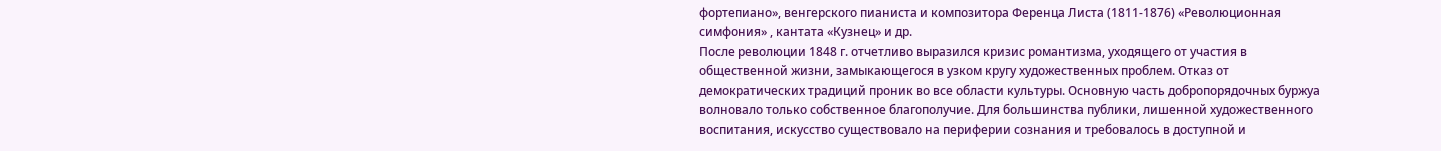фортепиано», венгерского пианиста и композитора Ференца Листа (1811-1876) «Революционная симфония» , кантата «Кузнец» и др.
После революции 1848 г. отчетливо выразился кризис романтизма, уходящего от участия в общественной жизни, замыкающегося в узком кругу художественных проблем. Отказ от демократических традиций проник во все области культуры. Основную часть добропорядочных буржуа волновало только собственное благополучие. Для большинства публики, лишенной художественного воспитания, искусство существовало на периферии сознания и требовалось в доступной и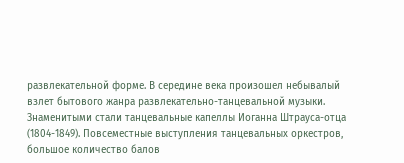развлекательной форме. В середине века произошел небывалый взлет бытового жанра развлекательно-танцевальной музыки. Знаменитыми стали танцевальные капеллы Иоганна Штрауса-отца (1804-1849). Повсеместные выступления танцевальных оркестров, большое количество балов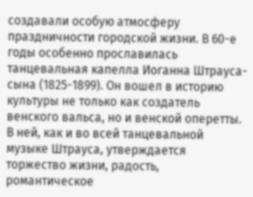создавали особую атмосферу праздничности городской жизни. В 60-е годы особенно прославилась танцевальная капелла Иоганна Штрауса-сына (1825-1899). Он вошел в историю культуры не только как создатель венского вальса, но и венской оперетты. В ней, как и во всей танцевальной музыке Штрауса, утверждается торжество жизни, радость, романтическое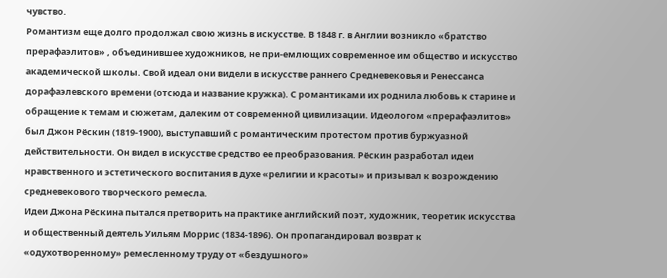чувство.
Романтизм еще долго продолжал свою жизнь в искусстве. В 1848 г. в Англии возникло «братство прерафаэлитов» , объединившее художников, не при-емлющих современное им общество и искусство академической школы. Свой идеал они видели в искусстве раннего Средневековья и Ренессанса дорафаэлевского времени (отсюда и название кружка). С романтиками их роднила любовь к старине и обращение к темам и сюжетам, далеким от современной цивилизации. Идеологом «прерафаэлитов» был Джон Рёскин (1819-1900), выступавший с романтическим протестом против буржуазной действительности. Он видел в искусстве средство ее преобразования. Рёскин разработал идеи нравственного и эстетического воспитания в духе «религии и красоты» и призывал к возрождению средневекового творческого ремесла.
Идеи Джона Рёскина пытался претворить на практике английский поэт, художник, теоретик искусства и общественный деятель Уильям Моррис (1834-1896). Он пропагандировал возврат к «одухотворенному» ремесленному труду от «бездушного»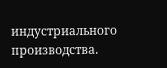индустриального производства.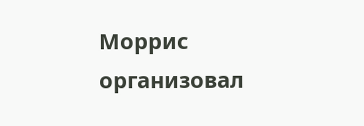Моррис организовал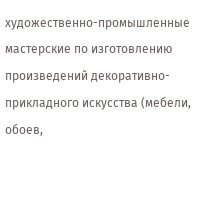художественно-промышленные мастерские по изготовлению произведений декоративно-прикладного искусства (мебели, обоев,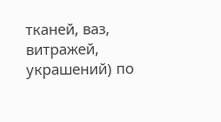тканей, ваз, витражей, украшений) по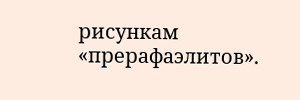рисункам «прерафаэлитов».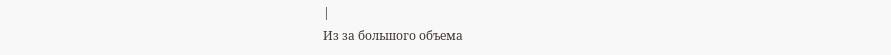|
Из за большого объема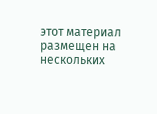этот материал размещен на нескольких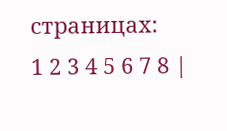страницах:
1 2 3 4 5 6 7 8 |